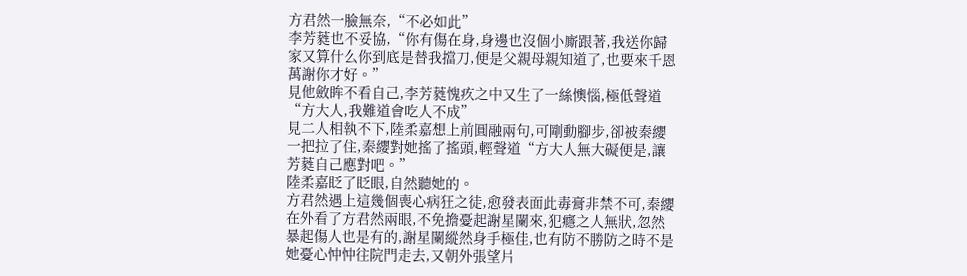方君然一臉無奈,“不必如此”
李芳蕤也不妥協,“你有傷在身,身邊也沒個小廝跟著,我送你歸家又算什么你到底是替我擋刀,便是父親母親知道了,也要來千恩萬謝你才好。”
見他斂眸不看自己,李芳蕤愧疚之中又生了一絲懊惱,極低聲道“方大人,我難道會吃人不成”
見二人相執不下,陸柔嘉想上前圓融兩句,可剛動腳步,卻被秦纓一把拉了住,秦纓對她搖了搖頭,輕聲道“方大人無大礙便是,讓芳蕤自己應對吧。”
陸柔嘉眨了眨眼,自然聽她的。
方君然遇上這幾個喪心病狂之徒,愈發表面此毒膏非禁不可,秦纓在外看了方君然兩眼,不免擔憂起謝星闌來,犯癮之人無狀,忽然暴起傷人也是有的,謝星闌縱然身手極佳,也有防不勝防之時不是
她憂心忡忡往院門走去,又朝外張望片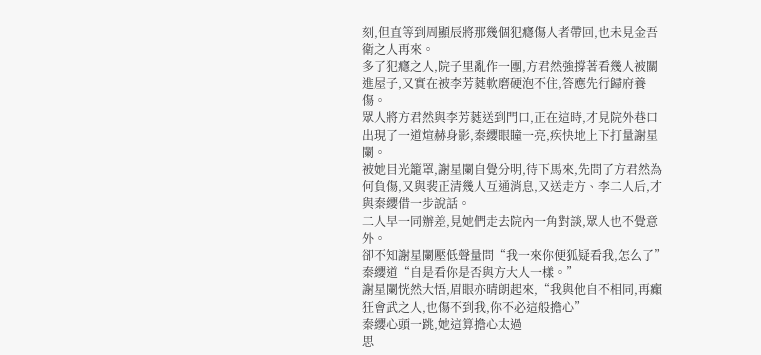刻,但直等到周顯辰將那幾個犯癮傷人者帶回,也未見金吾衛之人再來。
多了犯癮之人,院子里亂作一團,方君然強撐著看幾人被關進屋子,又實在被李芳蕤軟磨硬泡不住,答應先行歸府養傷。
眾人將方君然與李芳蕤送到門口,正在這時,才見院外巷口出現了一道煊赫身影,秦纓眼瞳一亮,疾快地上下打量謝星闌。
被她目光籠罩,謝星闌自覺分明,待下馬來,先問了方君然為何負傷,又與裴正清幾人互通消息,又送走方、李二人后,才與秦纓借一步說話。
二人早一同辦差,見她們走去院內一角對談,眾人也不覺意外。
卻不知謝星闌壓低聲量問“我一來你便狐疑看我,怎么了”
秦纓道“自是看你是否與方大人一樣。”
謝星闌恍然大悟,眉眼亦晴朗起來,“我與他自不相同,再癲狂會武之人,也傷不到我,你不必這般擔心”
秦纓心頭一跳,她這算擔心太過
思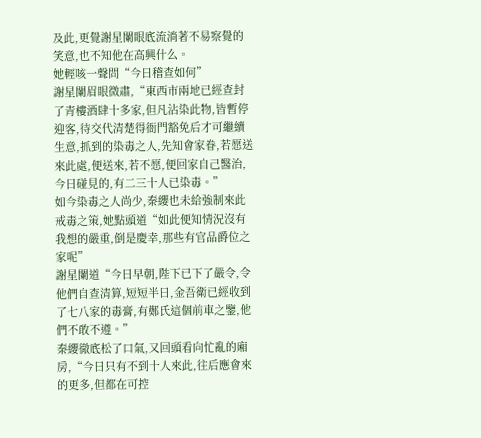及此,更覺謝星闌眼底流淌著不易察覺的笑意,也不知他在高興什么。
她輕咳一聲問“今日稽查如何”
謝星闌眉眼微肅,“東西市兩地已經查封了青樓酒肆十多家,但凡沾染此物,皆暫停迎客,待交代清楚得衙門豁免后才可繼續生意,抓到的染毒之人,先知會家眷,若愿送來此處,便送來,若不愿,便回家自己醫治,今日碰見的,有二三十人已染毒。”
如今染毒之人尚少,秦纓也未給強制來此戒毒之策,她點頭道“如此便知情況沒有我想的嚴重,倒是慶幸,那些有官品爵位之家呢”
謝星闌道“今日早朝,陛下已下了嚴令,令他們自查清算,短短半日,金吾衛已經收到了七八家的毒膏,有鄭氏這個前車之鑒,他們不敢不遵。”
秦纓徹底松了口氣,又回頭看向忙亂的廂房,“今日只有不到十人來此,往后應會來的更多,但都在可控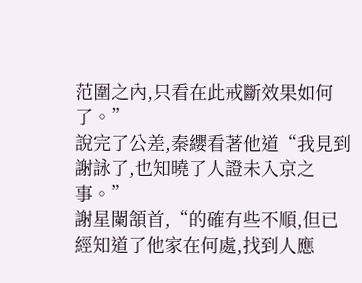范圍之內,只看在此戒斷效果如何了。”
說完了公差,秦纓看著他道“我見到謝詠了,也知曉了人證未入京之事。”
謝星闌頷首,“的確有些不順,但已經知道了他家在何處,找到人應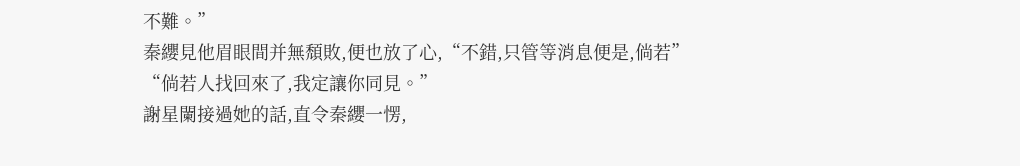不難。”
秦纓見他眉眼間并無頹敗,便也放了心,“不錯,只管等消息便是,倘若”
“倘若人找回來了,我定讓你同見。”
謝星闌接過她的話,直令秦纓一愣,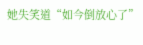她失笑道“如今倒放心了”